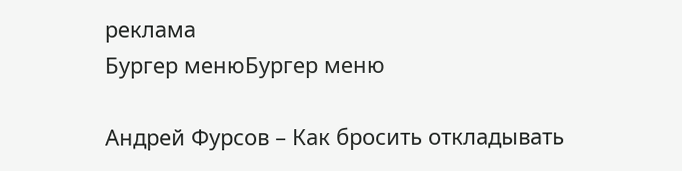реклама
Бургер менюБургер меню

Андрей Фурсов – Как бросить откладывать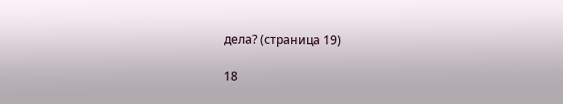дела? (страница 19)

18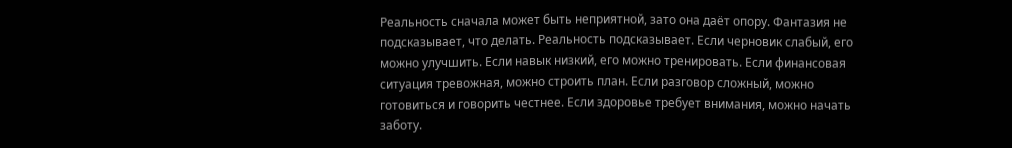Реальность сначала может быть неприятной, зато она даёт опору. Фантазия не подсказывает, что делать. Реальность подсказывает. Если черновик слабый, его можно улучшить. Если навык низкий, его можно тренировать. Если финансовая ситуация тревожная, можно строить план. Если разговор сложный, можно готовиться и говорить честнее. Если здоровье требует внимания, можно начать заботу.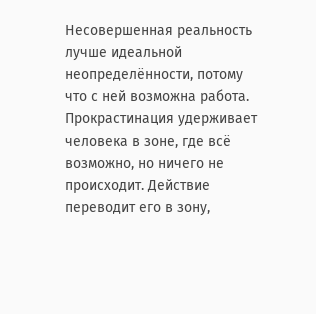Несовершенная реальность лучше идеальной неопределённости, потому что с ней возможна работа. Прокрастинация удерживает человека в зоне, где всё возможно, но ничего не происходит. Действие переводит его в зону,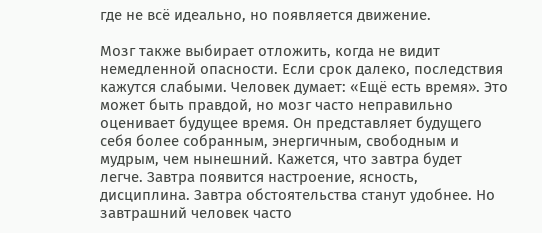где не всё идеально, но появляется движение.

Мозг также выбирает отложить, когда не видит немедленной опасности. Если срок далеко, последствия кажутся слабыми. Человек думает: «Ещё есть время». Это может быть правдой, но мозг часто неправильно оценивает будущее время. Он представляет будущего себя более собранным, энергичным, свободным и мудрым, чем нынешний. Кажется, что завтра будет легче. Завтра появится настроение, ясность, дисциплина. Завтра обстоятельства станут удобнее. Но завтрашний человек часто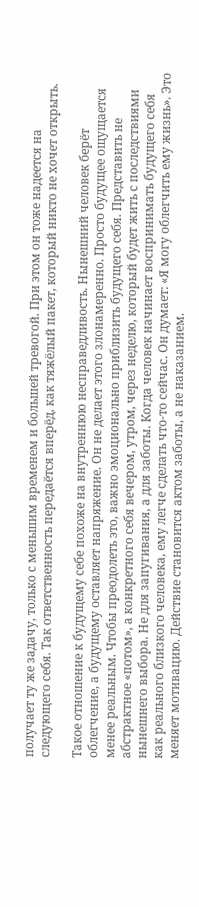получает ту же задачу, только с меньшим временем и большей тревогой. При этом он тоже надеется на следующего себя. Так ответственность передаётся вперёд, как тяжёлый пакет, который никто не хочет открыть.

Такое отношение к будущему себе похоже на внутреннюю несправедливость. Нынешний человек берёт облегчение, а будущему оставляет напряжение. Он не делает этого злонамеренно. Просто будущее ощущается менее реальным. Чтобы преодолеть это, важно эмоционально приблизить будущего себя. Представить не абстрактное «потом», а конкретного себя вечером, утром, через неделю, который будет жить с последствиями нынешнего выбора. Не для запугивания, а для заботы. Когда человек начинает воспринимать будущего себя как реального близкого человека, ему легче сделать что-то сейчас. Он думает: «Я могу облегчить ему жизнь». Это меняет мотивацию. Действие становится актом заботы, а не наказанием.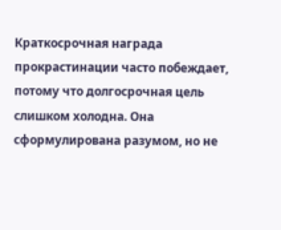Краткосрочная награда прокрастинации часто побеждает, потому что долгосрочная цель слишком холодна. Она сформулирована разумом, но не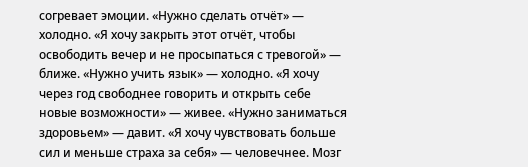согревает эмоции. «Нужно сделать отчёт» — холодно. «Я хочу закрыть этот отчёт, чтобы освободить вечер и не просыпаться с тревогой» — ближе. «Нужно учить язык» — холодно. «Я хочу через год свободнее говорить и открыть себе новые возможности» — живее. «Нужно заниматься здоровьем» — давит. «Я хочу чувствовать больше сил и меньше страха за себя» — человечнее. Мозг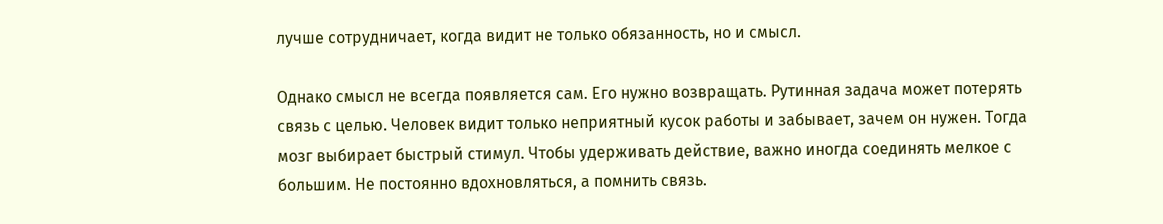лучше сотрудничает, когда видит не только обязанность, но и смысл.

Однако смысл не всегда появляется сам. Его нужно возвращать. Рутинная задача может потерять связь с целью. Человек видит только неприятный кусок работы и забывает, зачем он нужен. Тогда мозг выбирает быстрый стимул. Чтобы удерживать действие, важно иногда соединять мелкое с большим. Не постоянно вдохновляться, а помнить связь.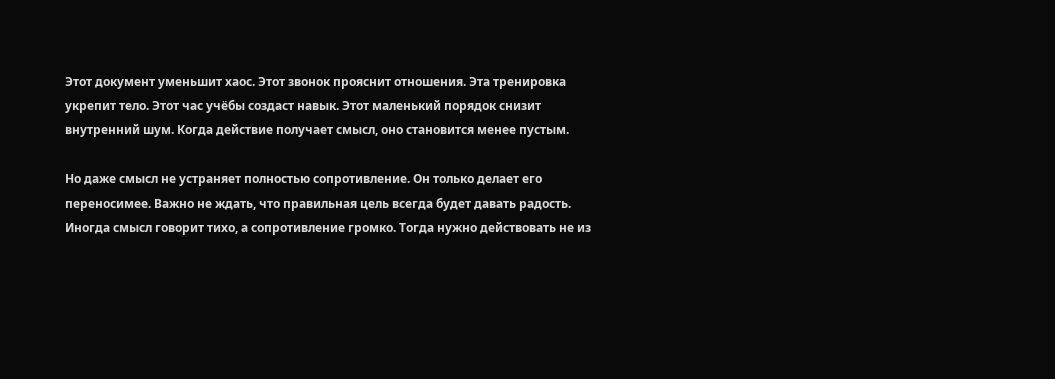Этот документ уменьшит хаос. Этот звонок прояснит отношения. Эта тренировка укрепит тело. Этот час учёбы создаст навык. Этот маленький порядок снизит внутренний шум. Когда действие получает смысл, оно становится менее пустым.

Но даже смысл не устраняет полностью сопротивление. Он только делает его переносимее. Важно не ждать, что правильная цель всегда будет давать радость. Иногда смысл говорит тихо, а сопротивление громко. Тогда нужно действовать не из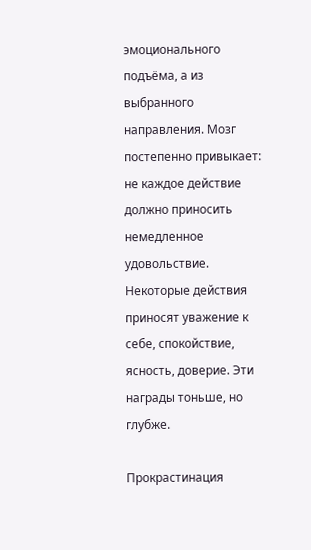эмоционального подъёма, а из выбранного направления. Мозг постепенно привыкает: не каждое действие должно приносить немедленное удовольствие. Некоторые действия приносят уважение к себе, спокойствие, ясность, доверие. Эти награды тоньше, но глубже.

Прокрастинация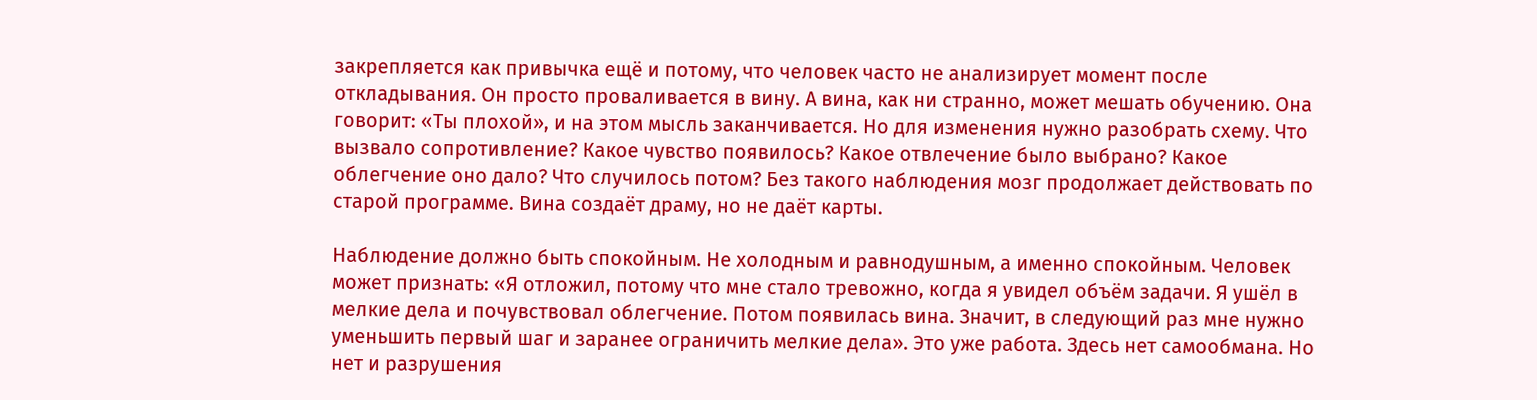закрепляется как привычка ещё и потому, что человек часто не анализирует момент после откладывания. Он просто проваливается в вину. А вина, как ни странно, может мешать обучению. Она говорит: «Ты плохой», и на этом мысль заканчивается. Но для изменения нужно разобрать схему. Что вызвало сопротивление? Какое чувство появилось? Какое отвлечение было выбрано? Какое облегчение оно дало? Что случилось потом? Без такого наблюдения мозг продолжает действовать по старой программе. Вина создаёт драму, но не даёт карты.

Наблюдение должно быть спокойным. Не холодным и равнодушным, а именно спокойным. Человек может признать: «Я отложил, потому что мне стало тревожно, когда я увидел объём задачи. Я ушёл в мелкие дела и почувствовал облегчение. Потом появилась вина. Значит, в следующий раз мне нужно уменьшить первый шаг и заранее ограничить мелкие дела». Это уже работа. Здесь нет самообмана. Но нет и разрушения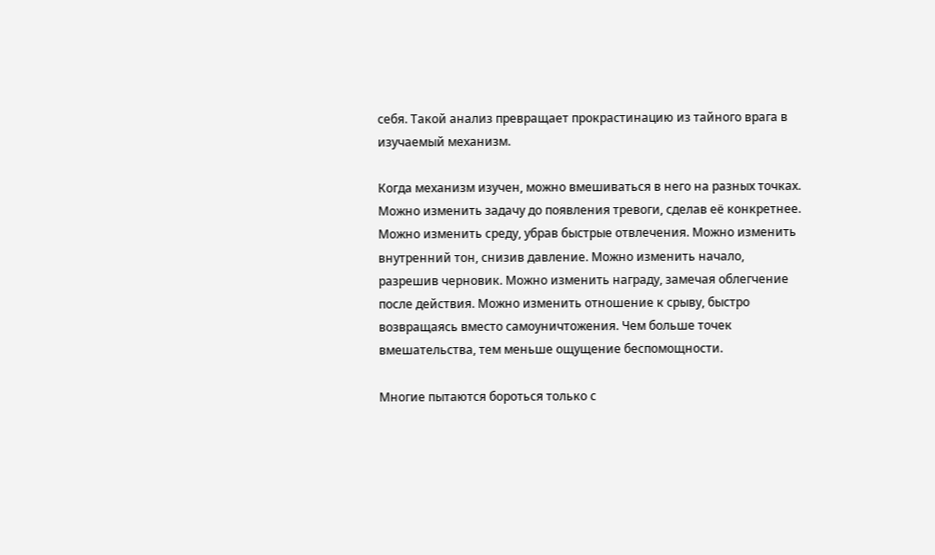себя. Такой анализ превращает прокрастинацию из тайного врага в изучаемый механизм.

Когда механизм изучен, можно вмешиваться в него на разных точках. Можно изменить задачу до появления тревоги, сделав её конкретнее. Можно изменить среду, убрав быстрые отвлечения. Можно изменить внутренний тон, снизив давление. Можно изменить начало, разрешив черновик. Можно изменить награду, замечая облегчение после действия. Можно изменить отношение к срыву, быстро возвращаясь вместо самоуничтожения. Чем больше точек вмешательства, тем меньше ощущение беспомощности.

Многие пытаются бороться только с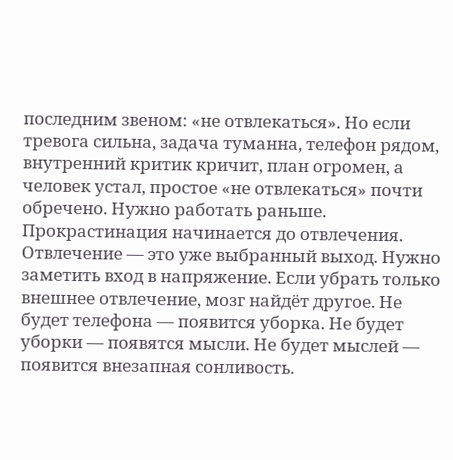последним звеном: «не отвлекаться». Но если тревога сильна, задача туманна, телефон рядом, внутренний критик кричит, план огромен, а человек устал, простое «не отвлекаться» почти обречено. Нужно работать раньше. Прокрастинация начинается до отвлечения. Отвлечение — это уже выбранный выход. Нужно заметить вход в напряжение. Если убрать только внешнее отвлечение, мозг найдёт другое. Не будет телефона — появится уборка. Не будет уборки — появятся мысли. Не будет мыслей — появится внезапная сонливость.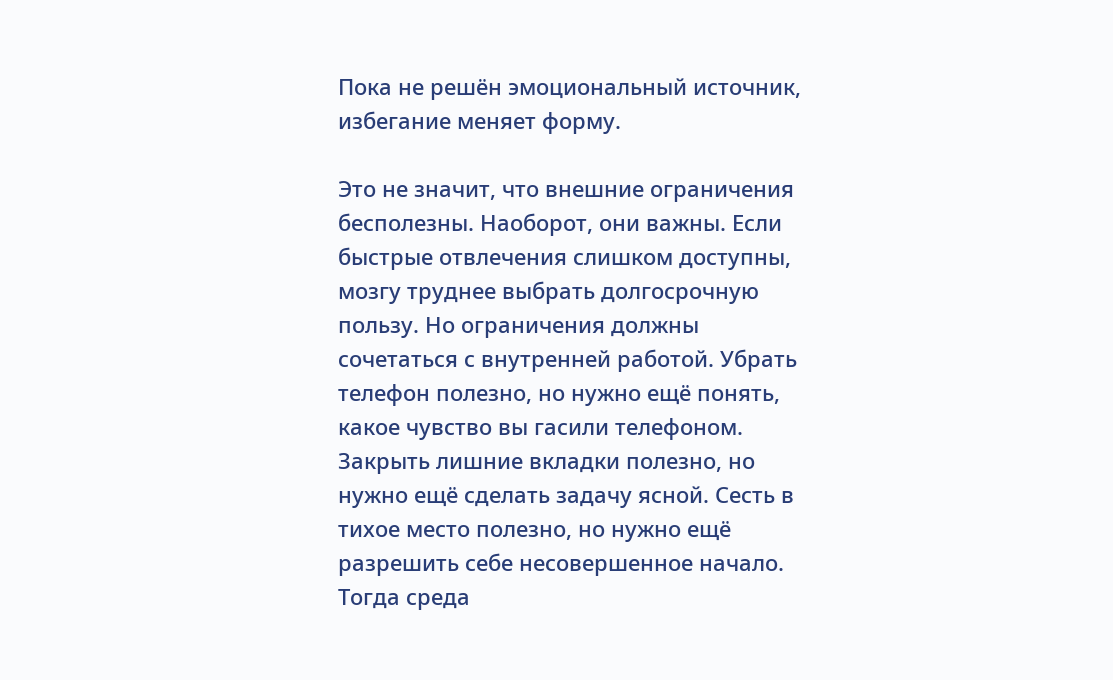Пока не решён эмоциональный источник, избегание меняет форму.

Это не значит, что внешние ограничения бесполезны. Наоборот, они важны. Если быстрые отвлечения слишком доступны, мозгу труднее выбрать долгосрочную пользу. Но ограничения должны сочетаться с внутренней работой. Убрать телефон полезно, но нужно ещё понять, какое чувство вы гасили телефоном. Закрыть лишние вкладки полезно, но нужно ещё сделать задачу ясной. Сесть в тихое место полезно, но нужно ещё разрешить себе несовершенное начало. Тогда среда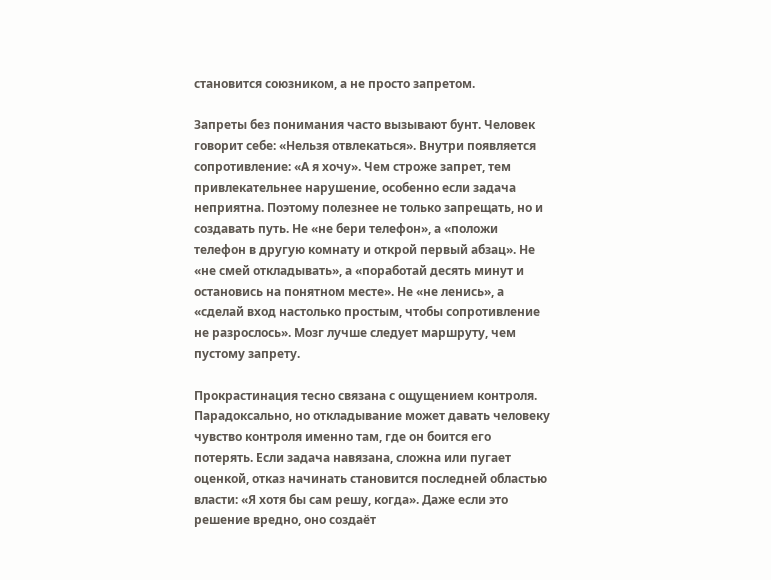становится союзником, а не просто запретом.

Запреты без понимания часто вызывают бунт. Человек говорит себе: «Нельзя отвлекаться». Внутри появляется сопротивление: «А я хочу». Чем строже запрет, тем привлекательнее нарушение, особенно если задача неприятна. Поэтому полезнее не только запрещать, но и создавать путь. Не «не бери телефон», а «положи телефон в другую комнату и открой первый абзац». Не «не смей откладывать», а «поработай десять минут и остановись на понятном месте». Не «не ленись», а «сделай вход настолько простым, чтобы сопротивление не разрослось». Мозг лучше следует маршруту, чем пустому запрету.

Прокрастинация тесно связана с ощущением контроля. Парадоксально, но откладывание может давать человеку чувство контроля именно там, где он боится его потерять. Если задача навязана, сложна или пугает оценкой, отказ начинать становится последней областью власти: «Я хотя бы сам решу, когда». Даже если это решение вредно, оно создаёт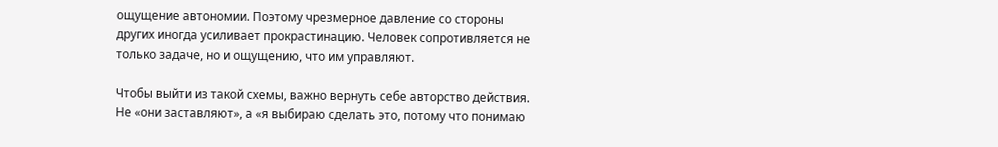ощущение автономии. Поэтому чрезмерное давление со стороны других иногда усиливает прокрастинацию. Человек сопротивляется не только задаче, но и ощущению, что им управляют.

Чтобы выйти из такой схемы, важно вернуть себе авторство действия. Не «они заставляют», а «я выбираю сделать это, потому что понимаю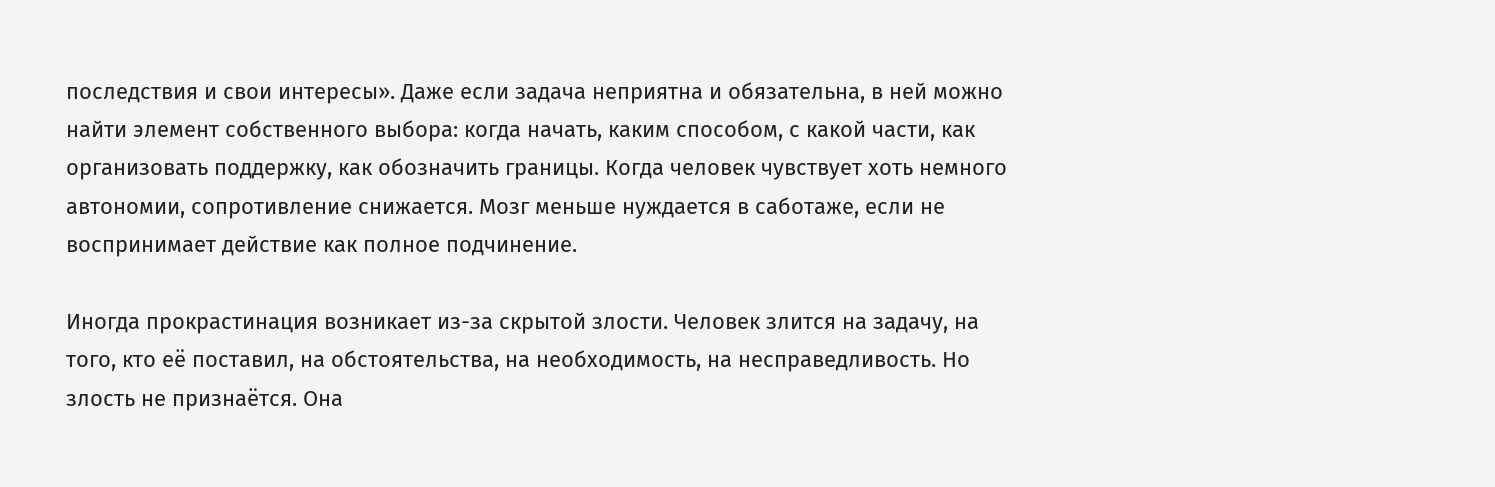последствия и свои интересы». Даже если задача неприятна и обязательна, в ней можно найти элемент собственного выбора: когда начать, каким способом, с какой части, как организовать поддержку, как обозначить границы. Когда человек чувствует хоть немного автономии, сопротивление снижается. Мозг меньше нуждается в саботаже, если не воспринимает действие как полное подчинение.

Иногда прокрастинация возникает из-за скрытой злости. Человек злится на задачу, на того, кто её поставил, на обстоятельства, на необходимость, на несправедливость. Но злость не признаётся. Она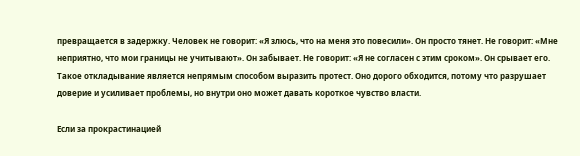превращается в задержку. Человек не говорит: «Я злюсь, что на меня это повесили». Он просто тянет. Не говорит: «Мне неприятно, что мои границы не учитывают». Он забывает. Не говорит: «Я не согласен с этим сроком». Он срывает его. Такое откладывание является непрямым способом выразить протест. Оно дорого обходится, потому что разрушает доверие и усиливает проблемы, но внутри оно может давать короткое чувство власти.

Если за прокрастинацией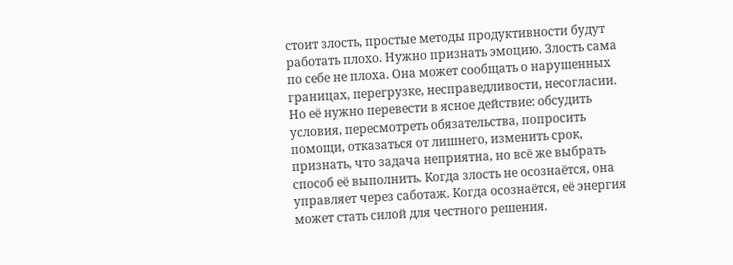стоит злость, простые методы продуктивности будут работать плохо. Нужно признать эмоцию. Злость сама по себе не плоха. Она может сообщать о нарушенных границах, перегрузке, несправедливости, несогласии. Но её нужно перевести в ясное действие: обсудить условия, пересмотреть обязательства, попросить помощи, отказаться от лишнего, изменить срок, признать, что задача неприятна, но всё же выбрать способ её выполнить. Когда злость не осознаётся, она управляет через саботаж. Когда осознаётся, её энергия может стать силой для честного решения.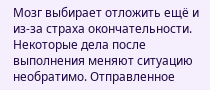Мозг выбирает отложить ещё и из-за страха окончательности. Некоторые дела после выполнения меняют ситуацию необратимо. Отправленное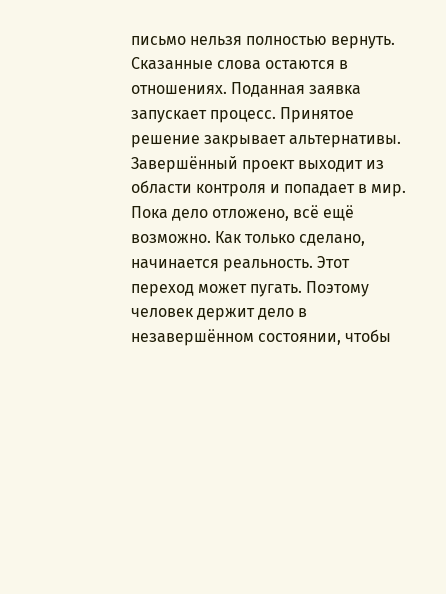письмо нельзя полностью вернуть. Сказанные слова остаются в отношениях. Поданная заявка запускает процесс. Принятое решение закрывает альтернативы. Завершённый проект выходит из области контроля и попадает в мир. Пока дело отложено, всё ещё возможно. Как только сделано, начинается реальность. Этот переход может пугать. Поэтому человек держит дело в незавершённом состоянии, чтобы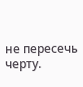не пересечь черту.